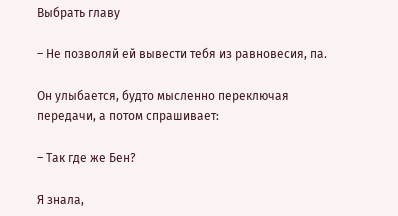Выбрать главу

– Не позволяй ей вывести тебя из равновесия, па.

Он улыбается, будто мысленно переключая передачи, а потом спрашивает:

– Так где же Бен?

Я знала,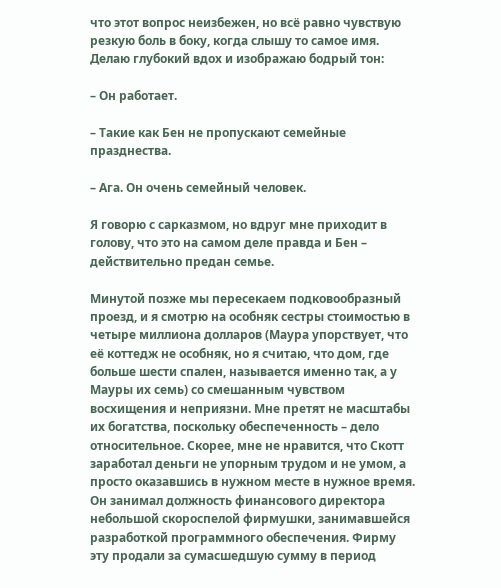что этот вопрос неизбежен, но всё равно чувствую резкую боль в боку, когда слышу то самое имя. Делаю глубокий вдох и изображаю бодрый тон:

– Он работает.

– Такие как Бен не пропускают семейные празднества.

– Ага. Он очень семейный человек.

Я говорю с сарказмом, но вдруг мне приходит в голову, что это на самом деле правда и Бен – действительно предан семье.

Минутой позже мы пересекаем подковообразный проезд, и я смотрю на особняк сестры стоимостью в четыре миллиона долларов (Маура упорствует, что её коттедж не особняк, но я считаю, что дом, где больше шести спален, называется именно так, а у Мауры их семь) со смешанным чувством восхищения и неприязни. Мне претят не масштабы их богатства, поскольку обеспеченность – дело относительное. Скорее, мне не нравится, что Скотт заработал деньги не упорным трудом и не умом, а просто оказавшись в нужном месте в нужное время. Он занимал должность финансового директора небольшой скороспелой фирмушки, занимавшейся разработкой программного обеспечения. Фирму эту продали за сумасшедшую сумму в период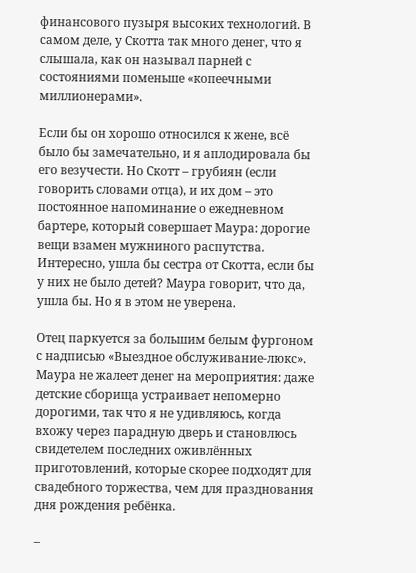финансового пузыря высоких технологий. В самом деле, у Скотта так много денег, что я слышала, как он называл парней с состояниями поменьше «копеечными миллионерами».

Если бы он хорошо относился к жене, всё было бы замечательно, и я аплодировала бы его везучести. Но Скотт – грубиян (если говорить словами отца), и их дом – это постоянное напоминание о ежедневном бартере, который совершает Маура: дорогие вещи взамен мужниного распутства. Интересно, ушла бы сестра от Скотта, если бы у них не было детей? Маура говорит, что да, ушла бы. Но я в этом не уверена.

Отец паркуется за большим белым фургоном с надписью «Выездное обслуживание-люкс». Маура не жалеет денег на мероприятия: даже детские сборища устраивает непомерно дорогими, так что я не удивляюсь, когда вхожу через парадную дверь и становлюсь свидетелем последних оживлённых приготовлений, которые скорее подходят для свадебного торжества, чем для празднования дня рождения ребёнка.

–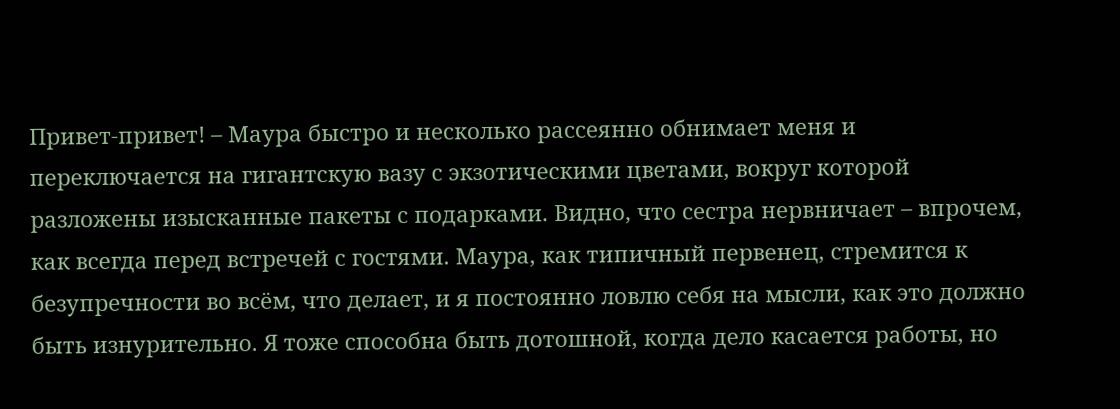Привет-привет! – Маура быстро и несколько рассеянно обнимает меня и переключается на гигантскую вазу с экзотическими цветами, вокруг которой разложены изысканные пакеты с подарками. Видно, что сестра нервничает – впрочем, как всегда перед встречей с гостями. Маура, как типичный первенец, стремится к безупречности во всём, что делает, и я постоянно ловлю себя на мысли, как это должно быть изнурительно. Я тоже способна быть дотошной, когда дело касается работы, но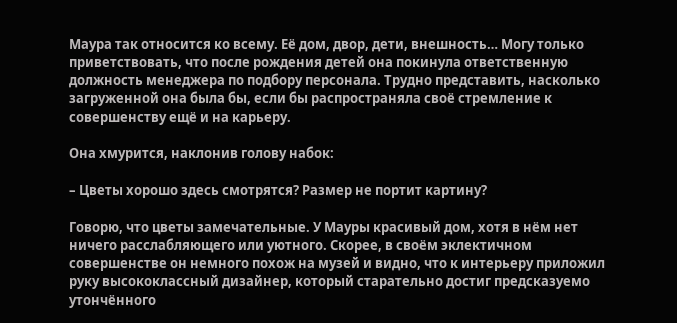Маура так относится ко всему. Её дом, двор, дети, внешность… Могу только приветствовать, что после рождения детей она покинула ответственную должность менеджера по подбору персонала. Трудно представить, насколько загруженной она была бы, если бы распространяла своё стремление к совершенству ещё и на карьеру.

Она хмурится, наклонив голову набок:

– Цветы хорошо здесь смотрятся? Размер не портит картину?

Говорю, что цветы замечательные. У Мауры красивый дом, хотя в нём нет ничего расслабляющего или уютного. Скорее, в своём эклектичном совершенстве он немного похож на музей и видно, что к интерьеру приложил руку высококлассный дизайнер, который старательно достиг предсказуемо утончённого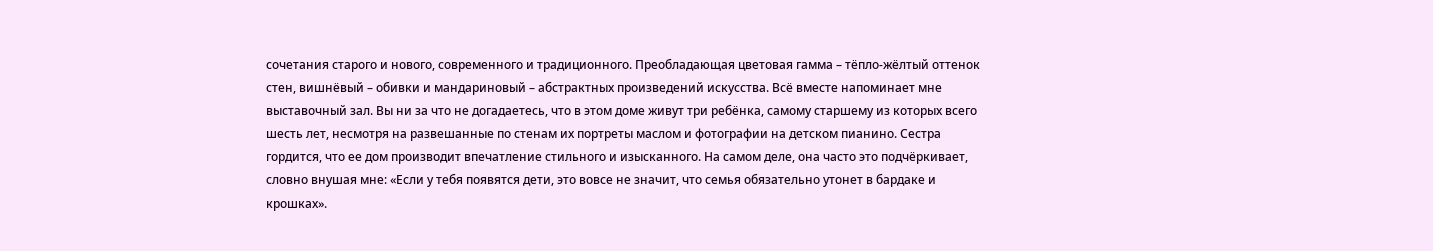сочетания старого и нового, современного и традиционного. Преобладающая цветовая гамма – тёпло-жёлтый оттенок стен, вишнёвый – обивки и мандариновый – абстрактных произведений искусства. Всё вместе напоминает мне выставочный зал. Вы ни за что не догадаетесь, что в этом доме живут три ребёнка, самому старшему из которых всего шесть лет, несмотря на развешанные по стенам их портреты маслом и фотографии на детском пианино. Сестра гордится, что ее дом производит впечатление стильного и изысканного. На самом деле, она часто это подчёркивает, словно внушая мне: «Если у тебя появятся дети, это вовсе не значит, что семья обязательно утонет в бардаке и крошках».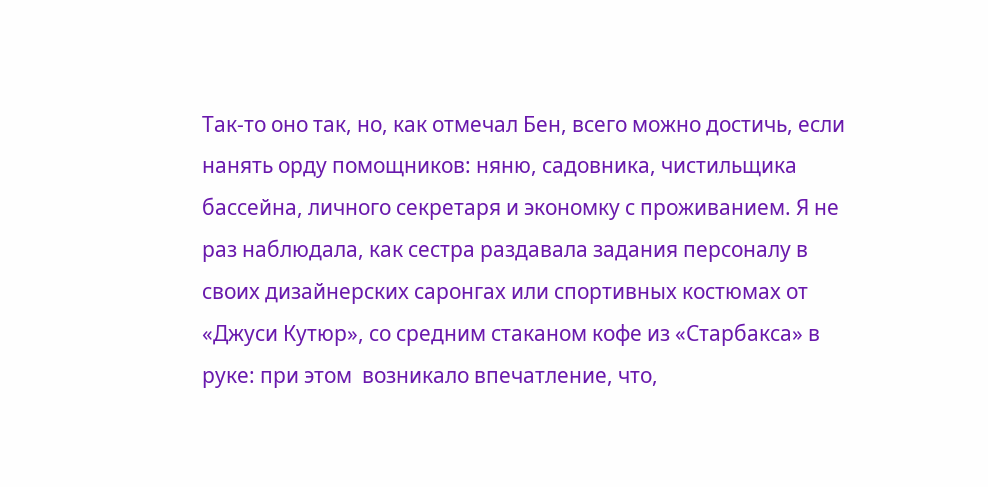Так-то оно так, но, как отмечал Бен, всего можно достичь, если нанять орду помощников: няню, садовника, чистильщика бассейна, личного секретаря и экономку с проживанием. Я не раз наблюдала, как сестра раздавала задания персоналу в своих дизайнерских саронгах или спортивных костюмах от «Джуси Кутюр», со средним стаканом кофе из «Старбакса» в руке: при этом  возникало впечатление, что,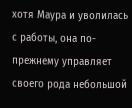хотя Маура и уволилась с работы, она по-прежнему управляет своего рода небольшой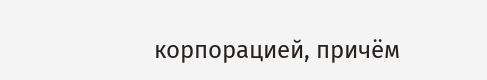корпорацией, причём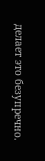делает это безупречно.